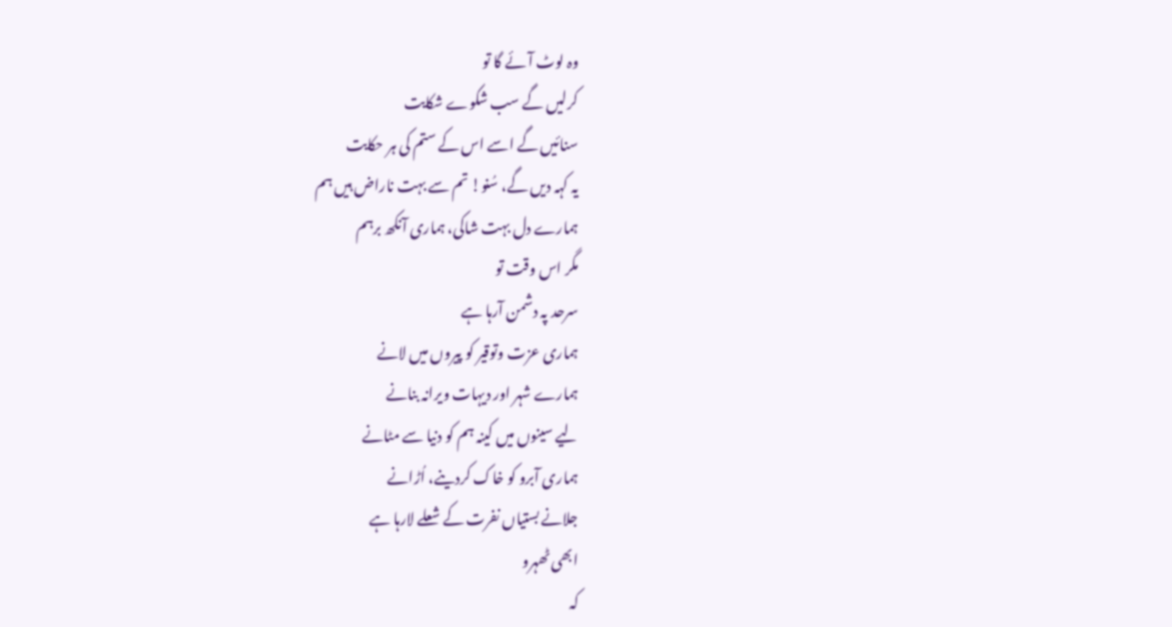وہ لوٹ آئے گا تو
کرلیں گے سب شکوے شکایت
سنائیں گے اسے اس کے ستم کی ہر حکایت
یہ کہہ دیں گے، سُنو! تم سے بہت ناراض ہیں ہم
ہمارے دل بہت شاکی، ہماری آنکھ برہم
مگر اس وقت تو
سرحد پہ دشمن آرہا ہے
ہماری عزت وتوقیر کو پیروں میں لانے
ہمارے شہر اور دیہات ویرانہ بنانے
لیے سینوں میں کینہ ہم کو دنیا سے مٹانے
ہماری آبرو کو خاک کردینے، اُڑانے
جلانے بستیاں نفرت کے شعلے لارہا ہے
ابھی ٹھہرو
کہ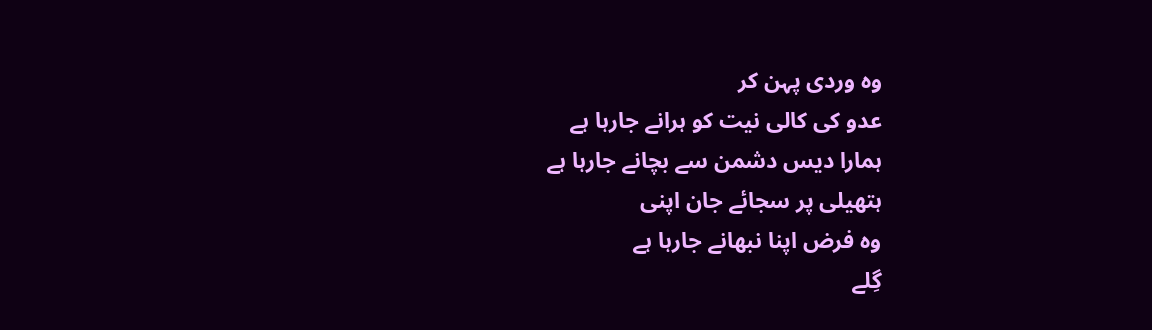وہ وردی پہن کر
عدو کی کالی نیت کو ہرانے جارہا ہے
ہمارا دیس دشمن سے بچانے جارہا ہے
ہتھیلی پر سجائے جان اپنی
وہ فرض اپنا نبھانے جارہا ہے
گِلے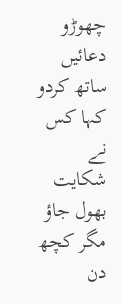چھوڑو
دعائیں ساتھ کردو
کہا کس نے شکایت بھول جاؤ
مگر کچھ دن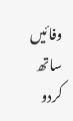وفائیں ساتھ کردو